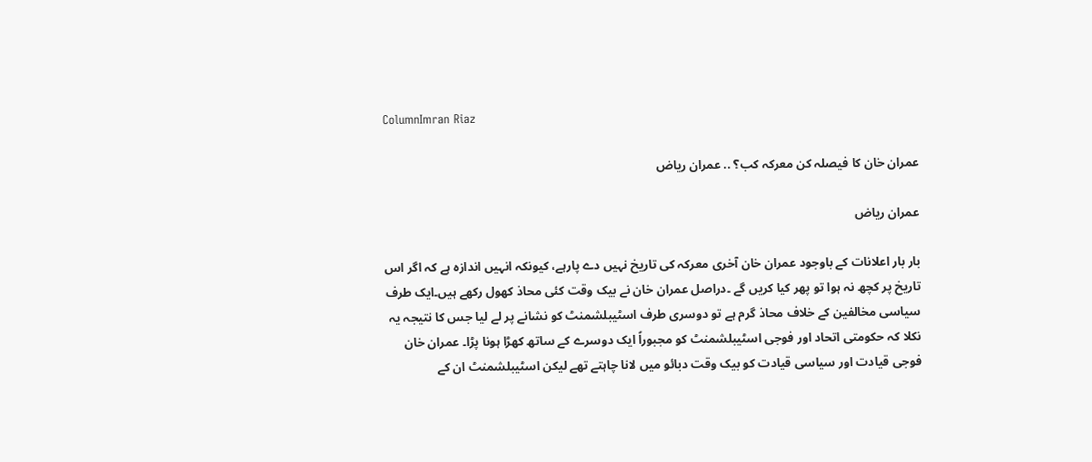ColumnImran Riaz

عمران خان کا فیصلہ کن معرکہ کب؟ .. عمران ریاض

عمران ریاض

بار بار اعلانات کے باوجود عمران خان آخری معرکہ کی تاریخ نہیں دے پارہے، کیونکہ انہیں اندازہ ہے کہ اگر اس تاریخ پر کچھ نہ ہوا تو پھر کیا کریں گے ۔دراصل عمران خان نے بیک وقت کئی محاذ کھول رکھے ہیں۔ایک طرف سیاسی مخالفین کے خلاف محاذ گرم ہے تو دوسری طرف اسٹیبلشمنٹ کو نشانے پر لے لیا جس کا نتیجہ یہ نکلا کہ حکومتی اتحاد اور فوجی اسٹیبلشمنٹ کو مجبوراً ایک دوسرے کے ساتھ کھڑا ہونا پڑا۔ عمران خان فوجی قیادت اور سیاسی قیادت کو بیک وقت دبائو میں لانا چاہتے تھے لیکن اسٹیبلشمنٹ ان کے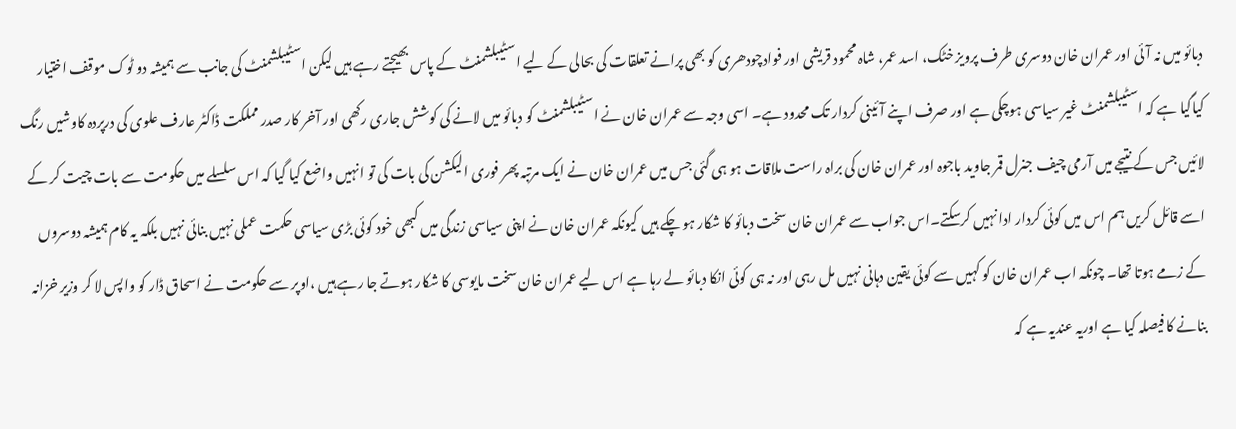دبائو میں نہ آئی اور عمران خان دوسری طرف پرویز خٹک، اسد عمر، شاہ محمود قریشی اور فوادچودھری کو بھی پرانے تعلقات کی بحالی کے لیے اسٹیبلشمنٹ کے پاس بھیجتے رہے ہیں لیکن اسٹیبلشمنٹ کی جانب سے ہمیشہ دو ٹوک موقف اختیار کیاگیا ہے کہ اسٹیبلشمنٹ غیر سیاسی ہوچکی ہے اور صرف اپنے آئینی کردار تک محدود ہے۔ اسی وجہ سے عمران خان نے اسٹیبلشمنٹ کو دبائو میں لانے کی کوشش جاری رکھی اور آخر کار صدر مملکت ڈاکٹر عارف علوی کی درپردہ کاوشیں رنگ لائیں جس کے نتیجے میں آرمی چیف جنرل قمر جاوید باجوہ اور عمران خان کی براہ راست ملاقات ہو ہی گئی جس میں عمران خان نے ایک مرتبہ پھر فوری الیکشن کی بات کی تو انہیں واضع کیا گیا کہ اس سلسلے میں حکومت سے بات چیت کر کے اسے قائل کریں ہم اس میں کوئی کردار ادا نہیں کرسکتے۔اس جواب سے عمران خان سخت دبائو کا شکار ہو چکے ہیں کیونکہ عمران خان نے اپنی سیاسی زندگی میں کبھی خود کوئی بڑی سیاسی حکمت عملی نہیں بنائی نہیں بلکہ یہ کام ہمیشہ دوسروں کے زمے ہوتا تھا۔ چونکہ اب عمران خان کو کہیں سے کوئی یقین دہانی نہیں مل رہی اور نہ ہی کوئی انکا دبائو لے رہا ہے اس لیے عمران خان سخت مایوسی کا شکار ہوتے جا رہے ہیں ،اوپر سے حکومت نے اسحاق ڈار کو واپس لا کر وزیر خزانہ بنانے کا فیصلہ کیا ہے اوریہ عندیہ ہے کہ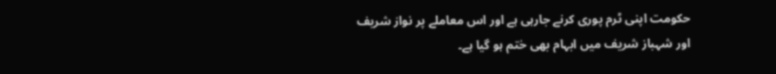حکومت اپنی ٹرم پوری کرنے جارہی ہے اور اس معاملے پر نواز شریف اور شہباز شریف میں ابہام بھی ختم ہو گیا ہے۔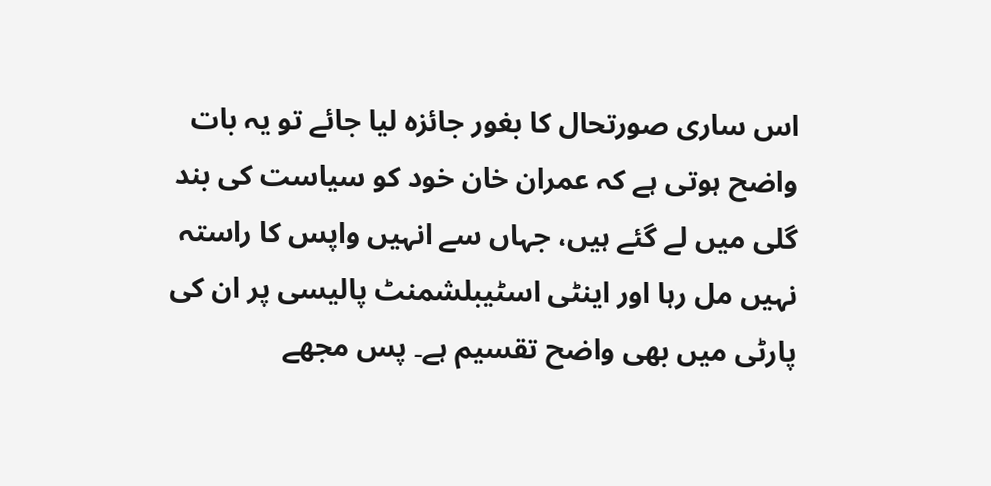اس ساری صورتحال کا بغور جائزہ لیا جائے تو یہ بات واضح ہوتی ہے کہ عمران خان خود کو سیاست کی بند گلی میں لے گئے ہیں، جہاں سے انہیں واپس کا راستہ نہیں مل رہا اور اینٹی اسٹیبلشمنٹ پالیسی پر ان کی پارٹی میں بھی واضح تقسیم ہے۔ پس مجھے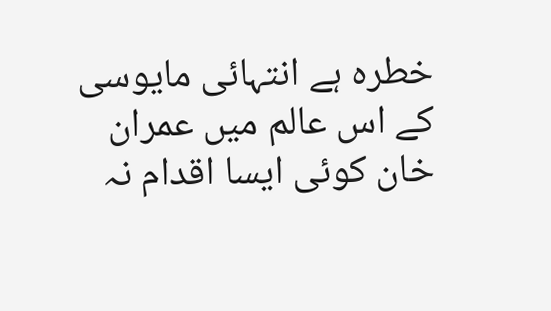خطرہ ہے انتہائی مایوسی کے اس عالم میں عمران خان کوئی ایسا اقدام نہ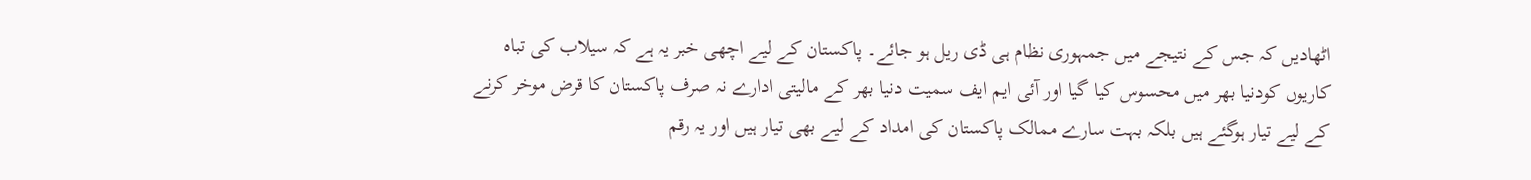اٹھادیں کہ جس کے نتیجے میں جمہوری نظام ہی ڈی ریل ہو جائے۔ پاکستان کے لیے اچھی خبر یہ ہے کہ سیلاب کی تباہ کاریوں کودنیا بھر میں محسوس کیا گیا اور آئی ایم ایف سمیت دنیا بھر کے مالیتی ادارے نہ صرف پاکستان کا قرض موخر کرنے کے لیے تیار ہوگئے ہیں بلکہ بہت سارے ممالک پاکستان کی امداد کے لیے بھی تیار ہیں اور یہ رقم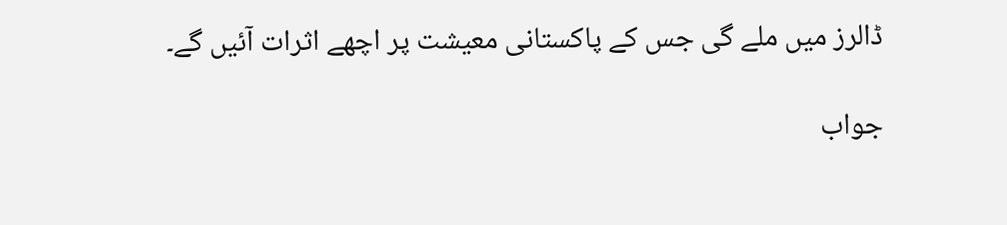ڈالرز میں ملے گی جس کے پاکستانی معیشت پر اچھے اثرات آئیں گے۔

جواب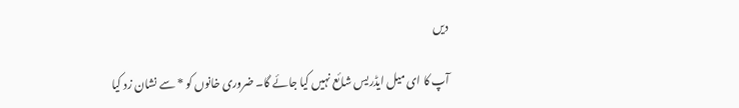دیں

آپ کا ای میل ایڈریس شائع نہیں کیا جائے گا۔ ضروری خانوں کو * سے نشان زد کیا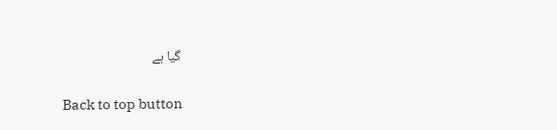گیا ہے

Back to top button